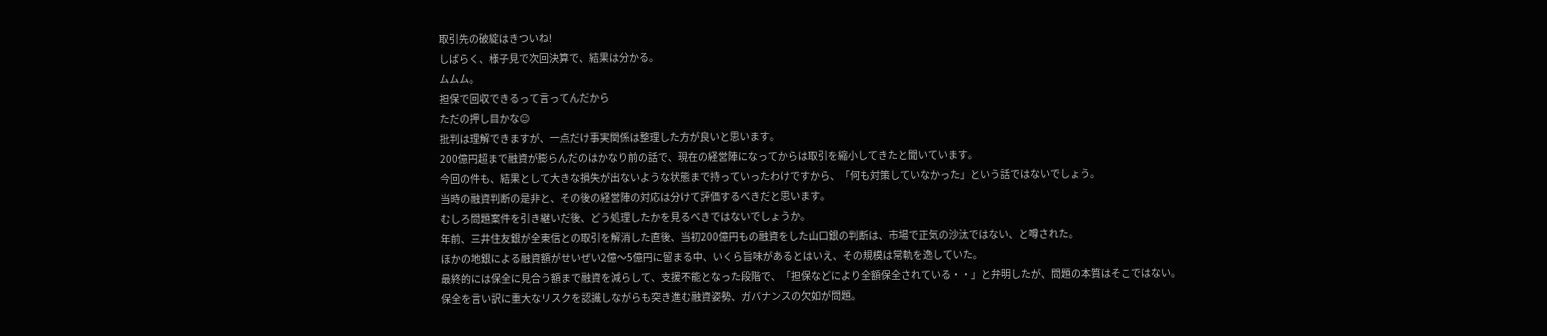取引先の破綻はきついね!
しばらく、様子見で次回決算で、結果は分かる。
ムムム。
担保で回収できるって言ってんだから
ただの押し目かな☺
批判は理解できますが、一点だけ事実関係は整理した方が良いと思います。
200億円超まで融資が膨らんだのはかなり前の話で、現在の経営陣になってからは取引を縮小してきたと聞いています。
今回の件も、結果として大きな損失が出ないような状態まで持っていったわけですから、「何も対策していなかった」という話ではないでしょう。
当時の融資判断の是非と、その後の経営陣の対応は分けて評価するべきだと思います。
むしろ問題案件を引き継いだ後、どう処理したかを見るべきではないでしょうか。
年前、三井住友銀が全東信との取引を解消した直後、当初200億円もの融資をした山口銀の判断は、市場で正気の沙汰ではない、と噂された。
ほかの地銀による融資額がせいぜい2億〜5億円に留まる中、いくら旨味があるとはいえ、その規模は常軌を逸していた。
最終的には保全に見合う額まで融資を減らして、支援不能となった段階で、「担保などにより全額保全されている・・」と弁明したが、問題の本質はそこではない。
保全を言い訳に重大なリスクを認識しながらも突き進む融資姿勢、ガバナンスの欠如が問題。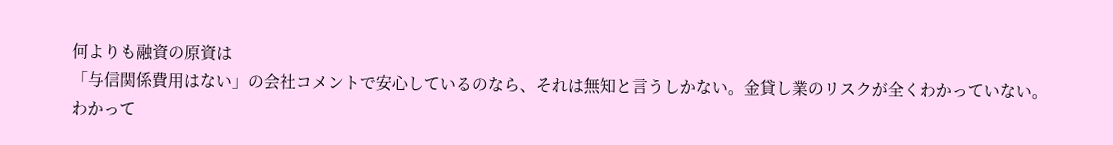何よりも融資の原資は
「与信関係費用はない」の会社コメントで安心しているのなら、それは無知と言うしかない。金貸し業のリスクが全くわかっていない。
わかって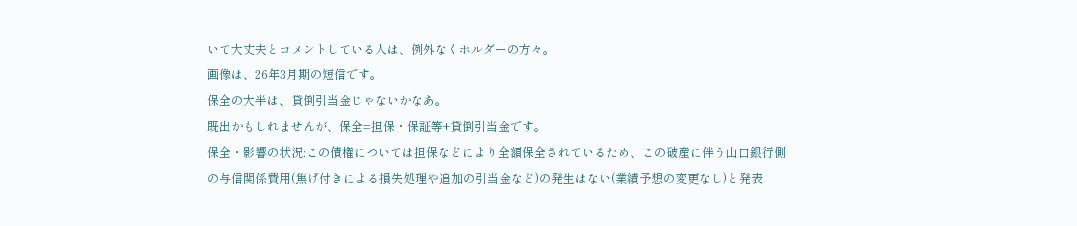いて大丈夫とコメントしている人は、例外なくホルダーの方々。
画像は、26年3月期の短信です。
保全の大半は、貸倒引当金じゃないかなあ。
既出かもしれませんが、保全=担保・保証等+貸倒引当金です。
保全・影響の状況:この債権については担保などにより全額保全されているため、この破産に伴う山口銀行側の与信関係費用(焦げ付きによる損失処理や追加の引当金など)の発生はない(業績予想の変更なし)と発表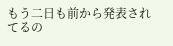もう二日も前から発表されてるの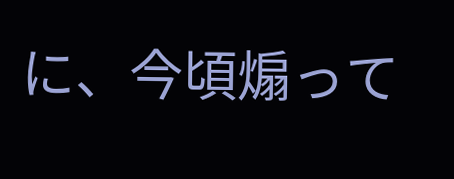に、今頃煽って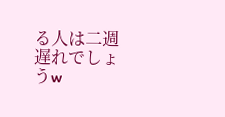る人は二週遅れでしょうw